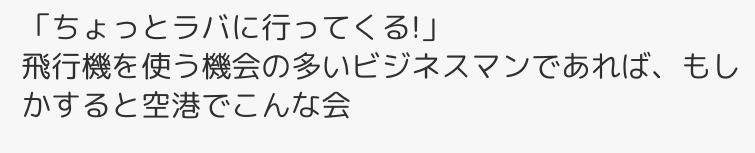「ちょっとラバに行ってくる!」
飛行機を使う機会の多いビジネスマンであれば、もしかすると空港でこんな会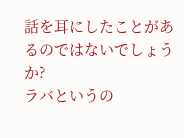話を耳にしたことがあるのではないでしょうか?
ラバというの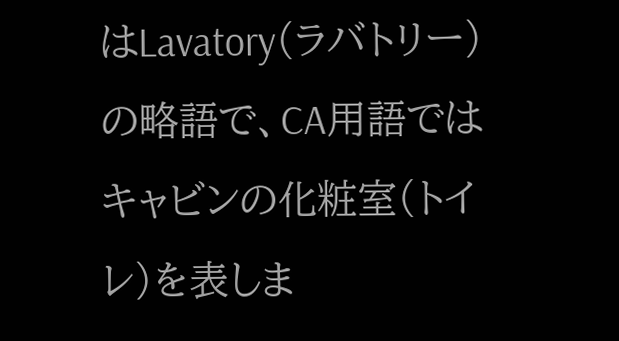はLavatory(ラバトリー)の略語で、CA用語ではキャビンの化粧室(トイレ)を表しま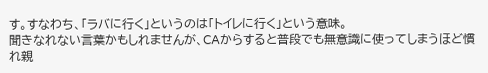す。すなわち、「ラバに行く」というのは「トイレに行く」という意味。
聞きなれない言葉かもしれませんが、CAからすると普段でも無意識に使ってしまうほど慣れ親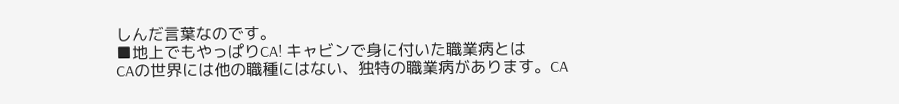しんだ言葉なのです。
■地上でもやっぱりCA! キャビンで身に付いた職業病とは
CAの世界には他の職種にはない、独特の職業病があります。CA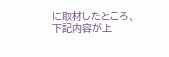に取材したところ、下記内容が上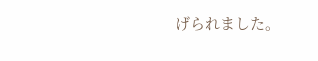げられました。